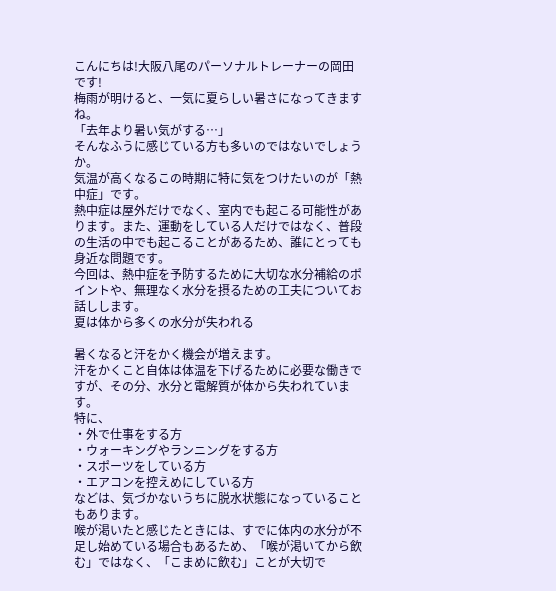こんにちは!大阪八尾のパーソナルトレーナーの岡田です!
梅雨が明けると、一気に夏らしい暑さになってきますね。
「去年より暑い気がする…」
そんなふうに感じている方も多いのではないでしょうか。
気温が高くなるこの時期に特に気をつけたいのが「熱中症」です。
熱中症は屋外だけでなく、室内でも起こる可能性があります。また、運動をしている人だけではなく、普段の生活の中でも起こることがあるため、誰にとっても身近な問題です。
今回は、熱中症を予防するために大切な水分補給のポイントや、無理なく水分を摂るための工夫についてお話しします。
夏は体から多くの水分が失われる

暑くなると汗をかく機会が増えます。
汗をかくこと自体は体温を下げるために必要な働きですが、その分、水分と電解質が体から失われています。
特に、
・外で仕事をする方
・ウォーキングやランニングをする方
・スポーツをしている方
・エアコンを控えめにしている方
などは、気づかないうちに脱水状態になっていることもあります。
喉が渇いたと感じたときには、すでに体内の水分が不足し始めている場合もあるため、「喉が渇いてから飲む」ではなく、「こまめに飲む」ことが大切で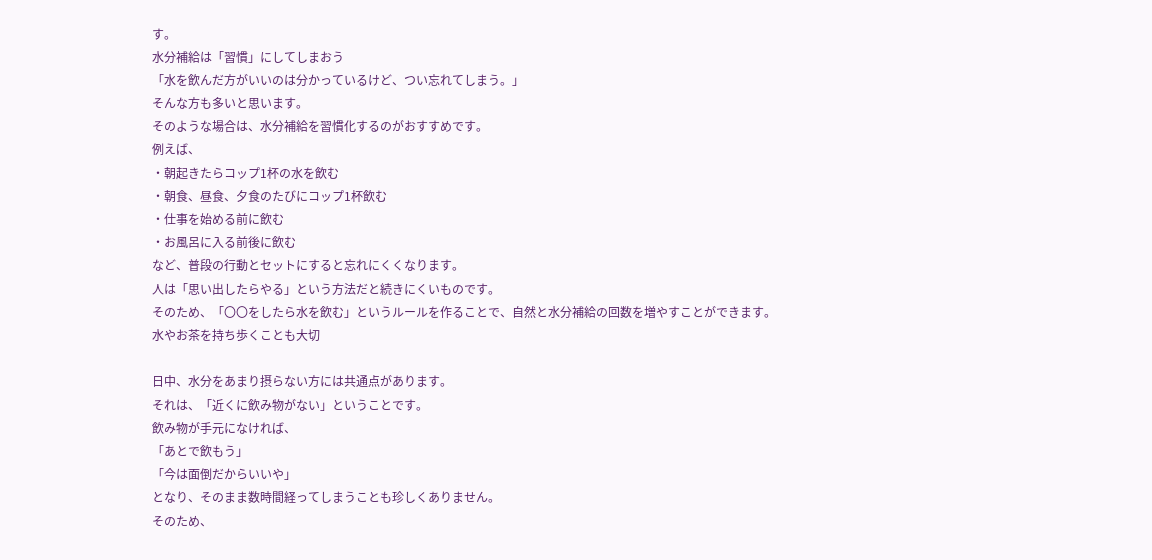す。
水分補給は「習慣」にしてしまおう
「水を飲んだ方がいいのは分かっているけど、つい忘れてしまう。」
そんな方も多いと思います。
そのような場合は、水分補給を習慣化するのがおすすめです。
例えば、
・朝起きたらコップ1杯の水を飲む
・朝食、昼食、夕食のたびにコップ1杯飲む
・仕事を始める前に飲む
・お風呂に入る前後に飲む
など、普段の行動とセットにすると忘れにくくなります。
人は「思い出したらやる」という方法だと続きにくいものです。
そのため、「〇〇をしたら水を飲む」というルールを作ることで、自然と水分補給の回数を増やすことができます。
水やお茶を持ち歩くことも大切

日中、水分をあまり摂らない方には共通点があります。
それは、「近くに飲み物がない」ということです。
飲み物が手元になければ、
「あとで飲もう」
「今は面倒だからいいや」
となり、そのまま数時間経ってしまうことも珍しくありません。
そのため、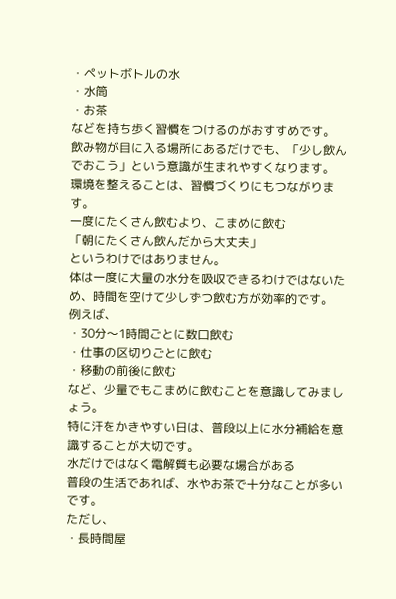・ペットボトルの水
・水筒
・お茶
などを持ち歩く習慣をつけるのがおすすめです。
飲み物が目に入る場所にあるだけでも、「少し飲んでおこう」という意識が生まれやすくなります。
環境を整えることは、習慣づくりにもつながります。
一度にたくさん飲むより、こまめに飲む
「朝にたくさん飲んだから大丈夫」
というわけではありません。
体は一度に大量の水分を吸収できるわけではないため、時間を空けて少しずつ飲む方が効率的です。
例えば、
・30分〜1時間ごとに数口飲む
・仕事の区切りごとに飲む
・移動の前後に飲む
など、少量でもこまめに飲むことを意識してみましょう。
特に汗をかきやすい日は、普段以上に水分補給を意識することが大切です。
水だけではなく電解質も必要な場合がある
普段の生活であれば、水やお茶で十分なことが多いです。
ただし、
・長時間屋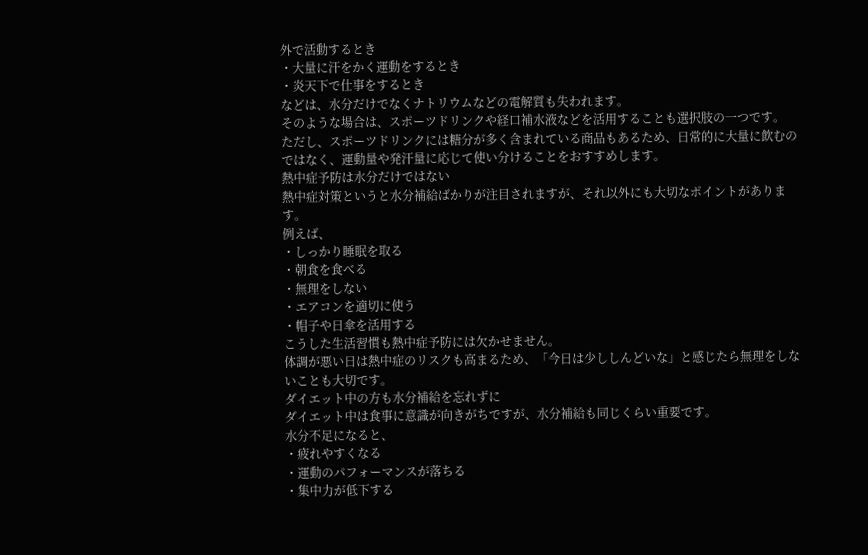外で活動するとき
・大量に汗をかく運動をするとき
・炎天下で仕事をするとき
などは、水分だけでなくナトリウムなどの電解質も失われます。
そのような場合は、スポーツドリンクや経口補水液などを活用することも選択肢の一つです。
ただし、スポーツドリンクには糖分が多く含まれている商品もあるため、日常的に大量に飲むのではなく、運動量や発汗量に応じて使い分けることをおすすめします。
熱中症予防は水分だけではない
熱中症対策というと水分補給ばかりが注目されますが、それ以外にも大切なポイントがあります。
例えば、
・しっかり睡眠を取る
・朝食を食べる
・無理をしない
・エアコンを適切に使う
・帽子や日傘を活用する
こうした生活習慣も熱中症予防には欠かせません。
体調が悪い日は熱中症のリスクも高まるため、「今日は少ししんどいな」と感じたら無理をしないことも大切です。
ダイエット中の方も水分補給を忘れずに
ダイエット中は食事に意識が向きがちですが、水分補給も同じくらい重要です。
水分不足になると、
・疲れやすくなる
・運動のパフォーマンスが落ちる
・集中力が低下する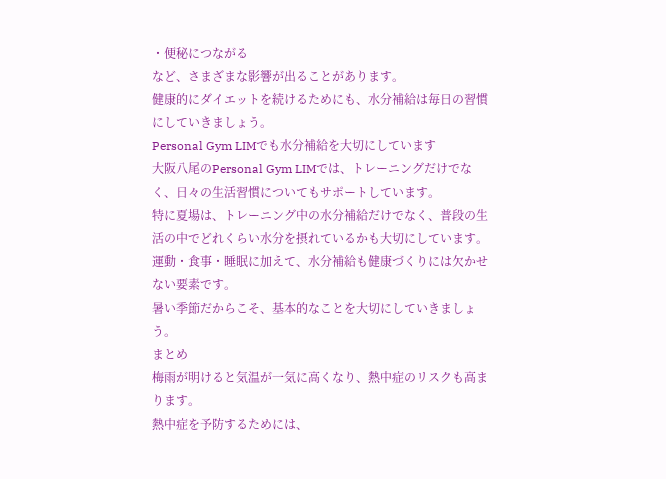・便秘につながる
など、さまざまな影響が出ることがあります。
健康的にダイエットを続けるためにも、水分補給は毎日の習慣にしていきましょう。
Personal Gym LIMでも水分補給を大切にしています
大阪八尾のPersonal Gym LIMでは、トレーニングだけでなく、日々の生活習慣についてもサポートしています。
特に夏場は、トレーニング中の水分補給だけでなく、普段の生活の中でどれくらい水分を摂れているかも大切にしています。
運動・食事・睡眠に加えて、水分補給も健康づくりには欠かせない要素です。
暑い季節だからこそ、基本的なことを大切にしていきましょう。
まとめ
梅雨が明けると気温が一気に高くなり、熱中症のリスクも高まります。
熱中症を予防するためには、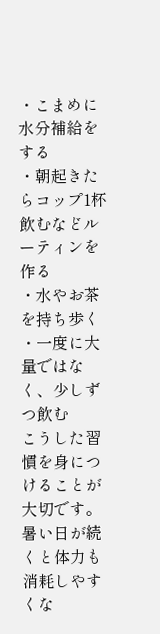・こまめに水分補給をする
・朝起きたらコップ1杯飲むなどルーティンを作る
・水やお茶を持ち歩く
・一度に大量ではなく、少しずつ飲む
こうした習慣を身につけることが大切です。
暑い日が続くと体力も消耗しやすくな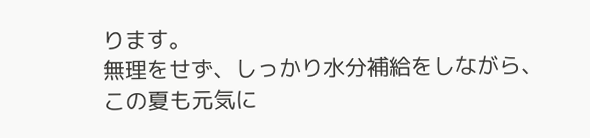ります。
無理をせず、しっかり水分補給をしながら、この夏も元気に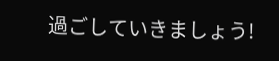過ごしていきましょう!